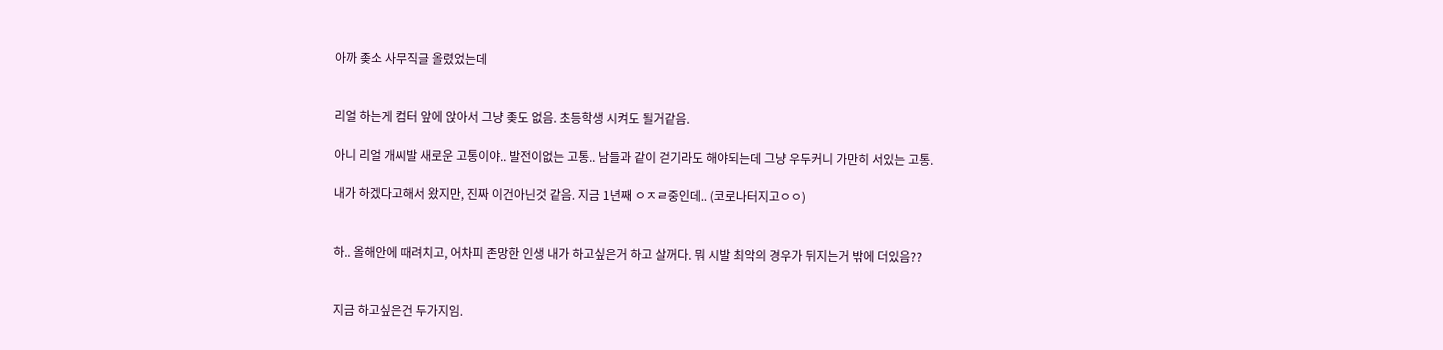아까 좆소 사무직글 올렸었는데


리얼 하는게 컴터 앞에 앉아서 그냥 좆도 없음. 초등학생 시켜도 될거같음.

아니 리얼 개씨발 새로운 고통이야.. 발전이없는 고통.. 남들과 같이 걷기라도 해야되는데 그냥 우두커니 가만히 서있는 고통.

내가 하겠다고해서 왔지만, 진짜 이건아닌것 같음. 지금 1년째 ㅇㅈㄹ중인데.. (코로나터지고ㅇㅇ)


하.. 올해안에 때려치고, 어차피 존망한 인생 내가 하고싶은거 하고 살꺼다. 뭐 시발 최악의 경우가 뒤지는거 밖에 더있음??


지금 하고싶은건 두가지임.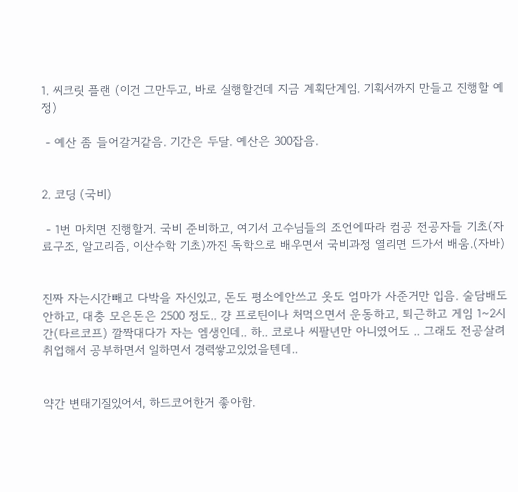1. 씨크릿 플랜 (이건 그만두고, 바로 실행할건데 지금 계획단계임. 기획서까지 만들고 진행할 예정)

 - 예산 좀 들어갈거같음. 기간은 두달. 예산은 300잡음.


2. 코딩 (국비)

 - 1번 마치면 진행할거. 국비 준비하고, 여기서 고수님들의 조언에따라 컴공 전공자들 기초(자료구조, 알고리즘, 이산수학 기초)까진 독학으로 배우면서 국비과정 열리면 드가서 배움.(자바)


진짜 자는시간빼고 다박을 자신있고, 돈도 평소에안쓰고 옷도 엄마가 사준거만 입음. 술담배도 안하고, 대충 모은돈은 2500 정도.. 걍 프로틴이나 처먹으면서 운동하고, 퇴근하고 게임 1~2시간(타르코프) 깔짝대다가 자는 엠생인데.. 하.. 코로나 씨팔년만 아니였어도 .. 그래도 전공살려 취업해서 공부하면서 일하면서 경력쌓고있었을텐데..


약간 변태기질있어서, 하드코어한거 좋아함.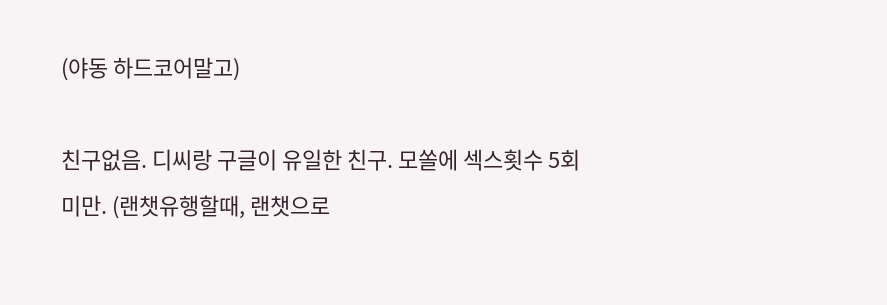(야동 하드코어말고)

친구없음. 디씨랑 구글이 유일한 친구. 모쏠에 섹스횟수 5회 미만. (랜챗유행할때, 랜챗으로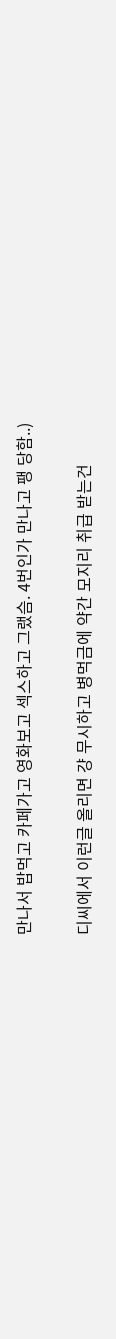만나서 밥먹고 카페가고 영화보고 섹스하고 그랬슴. 4번인가 만나고 팽 당함..)


디씨에서 이런글 올리면 걍 무시하고 병먹금에 약간 모지리 취급 받는건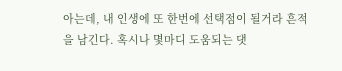아는데, 내 인생에 또 한번에 선택점이 될거라 흔적을 남긴다. 혹시나 몇마디 도움되는 댓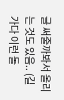글 써줄까봐서 올리는 것도 있음.. (길 가다 이런 돌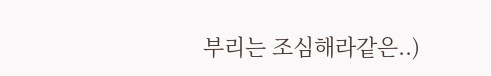부리는 조심해라같은..)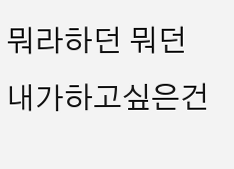뭐라하던 뭐던 내가하고싶은건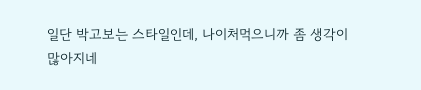일단 박고보는 스타일인데, 나이처먹으니까 좀 생각이 많아지네